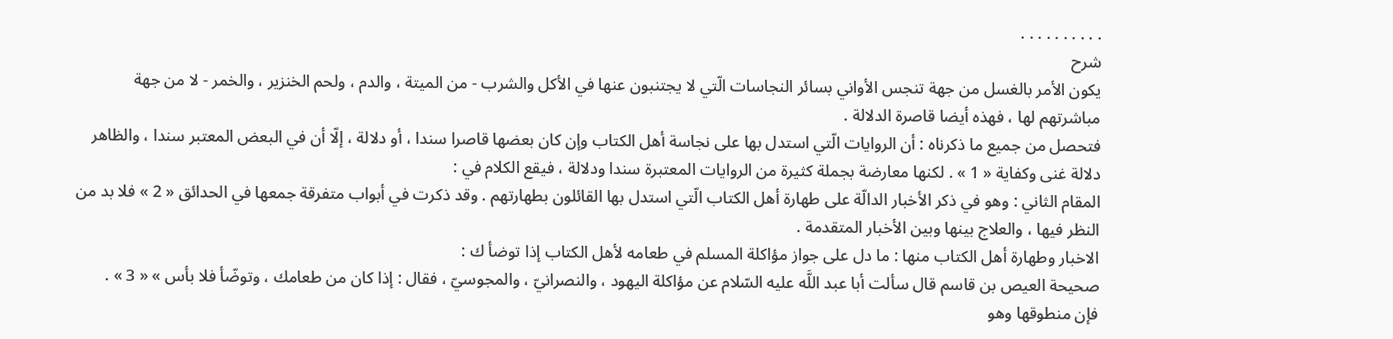. . . . . . . . . .
شرح
يكون الأمر بالغسل من جهة تنجس الأواني بسائر النجاسات الّتي لا يجتنبون عنها في الأكل والشرب - من الميتة ، والدم ، ولحم الخنزير ، والخمر - لا من جهة مباشرتهم لها ، فهذه أيضا قاصرة الدلالة .
فتحصل من جميع ما ذكرناه : أن الروايات الّتي استدل بها على نجاسة أهل الكتاب وإن كان بعضها قاصرا سندا ، أو دلالة ، إلّا أن في البعض المعتبر سندا ، والظاهر دلالة غنى وكفاية « 1 » . لكنها معارضة بجملة كثيرة من الروايات المعتبرة سندا ودلالة ، فيقع الكلام في :
المقام الثاني : وهو في ذكر الأخبار الدالّة على طهارة أهل الكتاب الّتي استدل بها القائلون بطهارتهم . وقد ذكرت في أبواب متفرقة جمعها في الحدائق « 2 » فلا بد من النظر فيها ، والعلاج بينها وبين الأخبار المتقدمة .
الاخبار وطهارة أهل الكتاب منها : ما دل على جواز مؤاكلة المسلم في طعامه لأهل الكتاب إذا توضأ ك :
صحيحة العيص بن قاسم قال سألت أبا عبد اللَّه عليه السّلام عن مؤاكلة اليهود ، والنصرانيّ ، والمجوسيّ ، فقال : إذا كان من طعامك ، وتوضّأ فلا بأس » « 3 » .
فإن منطوقها وهو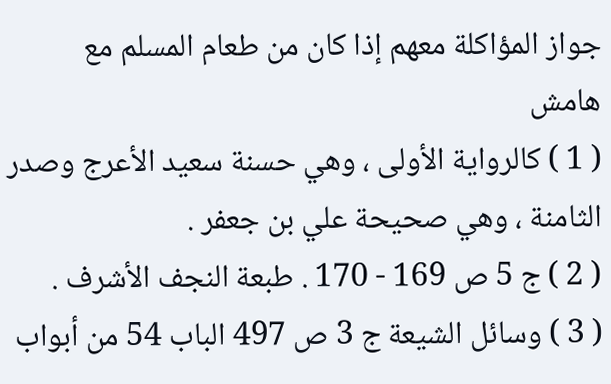جواز المؤاكلة معهم إذا كان من طعام المسلم مع
هامش
( 1 ) كالرواية الأولى ، وهي حسنة سعيد الأعرج وصدر الثامنة ، وهي صحيحة علي بن جعفر .
( 2 ) ج 5 ص 169 - 170 . طبعة النجف الأشرف .
( 3 ) وسائل الشيعة ج 3 ص 497 الباب 54 من أبواب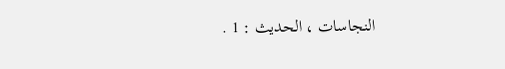النجاسات ، الحديث : 1 .